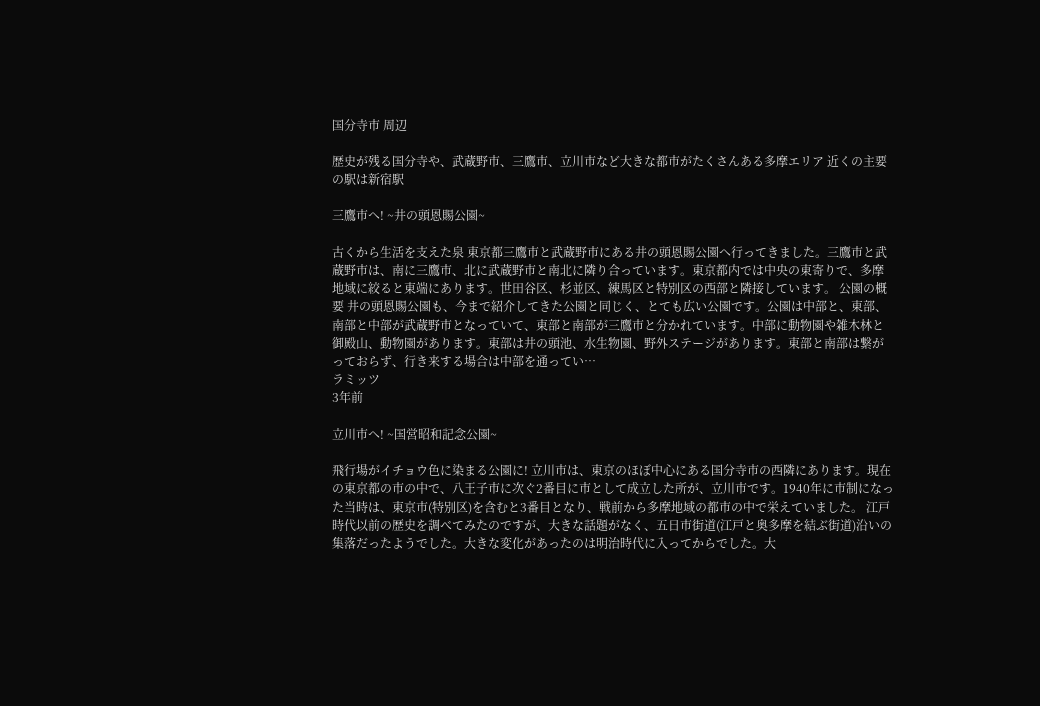国分寺市 周辺

歴史が残る国分寺や、武蔵野市、三鷹市、立川市など大きな都市がたくさんある多摩エリア 近くの主要の駅は新宿駅

三鷹市へ! ~井の頭恩賜公園~

古くから生活を支えた泉 東京都三鷹市と武蔵野市にある井の頭恩賜公園へ行ってきました。三鷹市と武蔵野市は、南に三鷹市、北に武蔵野市と南北に隣り合っています。東京都内では中央の東寄りで、多摩地域に絞ると東端にあります。世田谷区、杉並区、練馬区と特別区の西部と隣接しています。 公園の概要 井の頭恩賜公園も、今まで紹介してきた公園と同じく、とても広い公園です。公園は中部と、東部、南部と中部が武蔵野市となっていて、東部と南部が三鷹市と分かれています。中部に動物園や雑木林と御殿山、動物園があります。東部は井の頭池、水生物園、野外ステージがあります。東部と南部は繋がっておらず、行き来する場合は中部を通ってい…
ラミッツ
3年前

立川市へ! ~国営昭和記念公園~

飛行場がイチョウ色に染まる公園に! 立川市は、東京のほぼ中心にある国分寺市の西隣にあります。現在の東京都の市の中で、八王子市に次ぐ2番目に市として成立した所が、立川市です。1940年に市制になった当時は、東京市(特別区)を含むと3番目となり、戦前から多摩地域の都市の中で栄えていました。 江戸時代以前の歴史を調べてみたのですが、大きな話題がなく、五日市街道(江戸と奥多摩を結ぶ街道)沿いの集落だったようでした。大きな変化があったのは明治時代に入ってからでした。大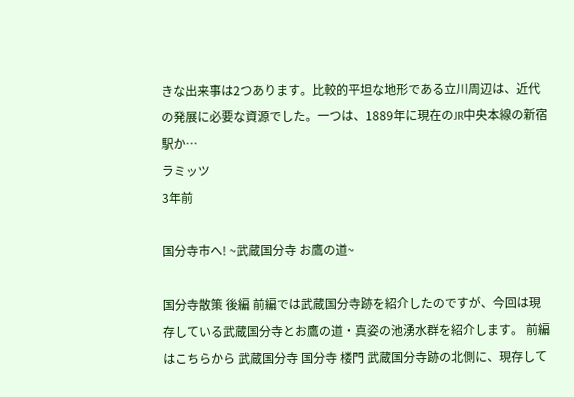きな出来事は2つあります。比較的平坦な地形である立川周辺は、近代の発展に必要な資源でした。一つは、1889年に現在のJR中央本線の新宿駅か…
ラミッツ
3年前

国分寺市へ! ~武蔵国分寺 お鷹の道~

国分寺散策 後編 前編では武蔵国分寺跡を紹介したのですが、今回は現存している武蔵国分寺とお鷹の道・真姿の池湧水群を紹介します。 前編はこちらから 武蔵国分寺 国分寺 楼門 武蔵国分寺跡の北側に、現存して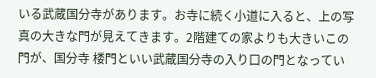いる武蔵国分寺があります。お寺に続く小道に入ると、上の写真の大きな門が見えてきます。2階建ての家よりも大きいこの門が、国分寺 楼門といい武蔵国分寺の入り口の門となってい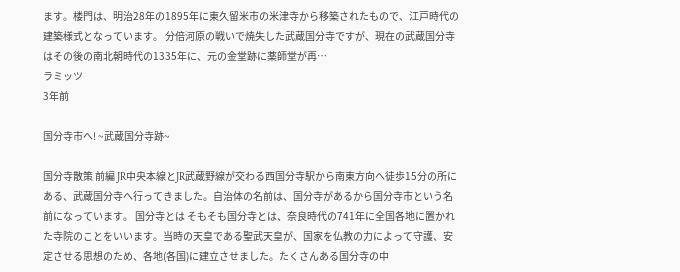ます。楼門は、明治28年の1895年に東久留米市の米津寺から移築されたもので、江戸時代の建築様式となっています。 分倍河原の戦いで焼失した武蔵国分寺ですが、現在の武蔵国分寺はその後の南北朝時代の1335年に、元の金堂跡に薬師堂が再…
ラミッツ
3年前

国分寺市へ! ~武蔵国分寺跡~

国分寺散策 前編 JR中央本線とJR武蔵野線が交わる西国分寺駅から南東方向へ徒歩15分の所にある、武蔵国分寺へ行ってきました。自治体の名前は、国分寺があるから国分寺市という名前になっています。 国分寺とは そもそも国分寺とは、奈良時代の741年に全国各地に置かれた寺院のことをいいます。当時の天皇である聖武天皇が、国家を仏教の力によって守護、安定させる思想のため、各地(各国)に建立させました。たくさんある国分寺の中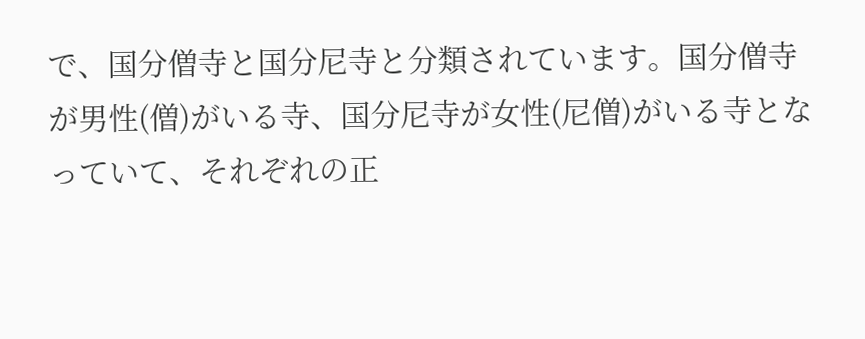で、国分僧寺と国分尼寺と分類されています。国分僧寺が男性(僧)がいる寺、国分尼寺が女性(尼僧)がいる寺となっていて、それぞれの正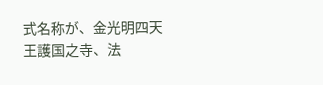式名称が、金光明四天王護国之寺、法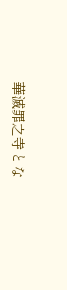華滅罪之寺とな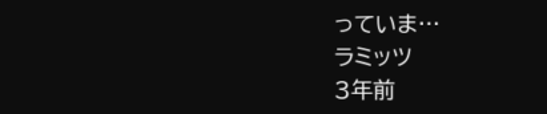っていま…
ラミッツ
3年前